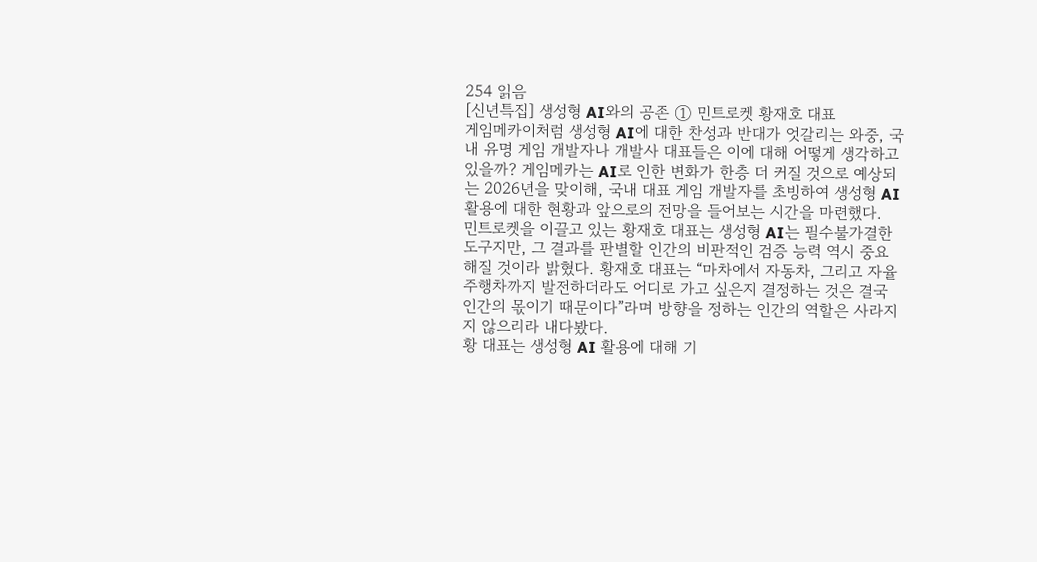254 읽음
[신년특집] 생성형 AI와의 공존 ① 민트로켓 황재호 대표
게임메카이처럼 생성형 AI에 대한 찬성과 반대가 엇갈리는 와중, 국내 유명 게임 개발자나 개발사 대표들은 이에 대해 어떻게 생각하고 있을까? 게임메카는 AI로 인한 변화가 한층 더 커질 것으로 예상되는 2026년을 맞이해, 국내 대표 게임 개발자를 초빙하여 생성형 AI 활용에 대한 현황과 앞으로의 전망을 들어보는 시간을 마련했다.
민트로켓을 이끌고 있는 황재호 대표는 생성형 AI는 필수불가결한 도구지만, 그 결과를 판별할 인간의 비판적인 검증 능력 역시 중요해질 것이라 밝혔다. 황재호 대표는 “마차에서 자동차, 그리고 자율주행차까지 발전하더라도 어디로 가고 싶은지 결정하는 것은 결국 인간의 몫이기 때문이다”라며 방향을 정하는 인간의 역할은 사라지지 않으리라 내다봤다.
황 대표는 생성형 AI 활용에 대해 기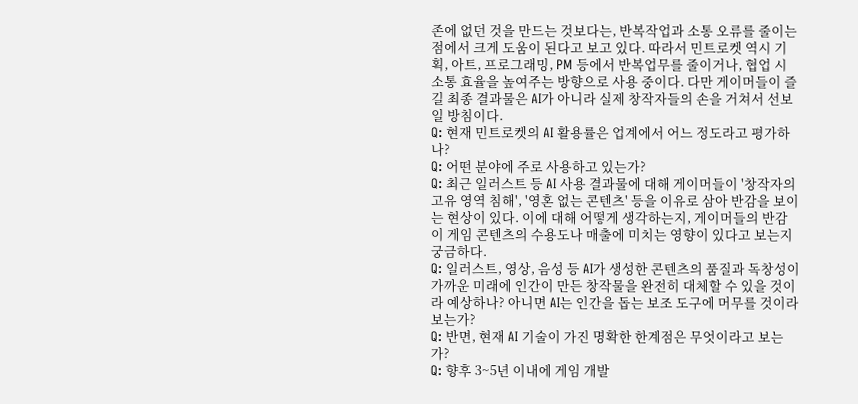존에 없던 것을 만드는 것보다는, 반복작업과 소통 오류를 줄이는 점에서 크게 도움이 된다고 보고 있다. 따라서 민트로켓 역시 기획, 아트, 프로그래밍, PM 등에서 반복업무를 줄이거나, 협업 시 소통 효율을 높여주는 방향으로 사용 중이다. 다만 게이머들이 즐길 최종 결과물은 AI가 아니라 실제 창작자들의 손을 거쳐서 선보일 방침이다.
Q: 현재 민트로켓의 AI 활용률은 업계에서 어느 정도라고 평가하나?
Q: 어떤 분야에 주로 사용하고 있는가?
Q: 최근 일러스트 등 AI 사용 결과물에 대해 게이머들이 '창작자의 고유 영역 침해', '영혼 없는 콘텐츠' 등을 이유로 삼아 반감을 보이는 현상이 있다. 이에 대해 어떻게 생각하는지, 게이머들의 반감이 게임 콘텐츠의 수용도나 매출에 미치는 영향이 있다고 보는지 궁금하다.
Q: 일러스트, 영상, 음성 등 AI가 생성한 콘텐츠의 품질과 독창성이 가까운 미래에 인간이 만든 창작물을 완전히 대체할 수 있을 것이라 예상하나? 아니면 AI는 인간을 돕는 보조 도구에 머무를 것이라 보는가?
Q: 반면, 현재 AI 기술이 가진 명확한 한계점은 무엇이라고 보는가?
Q: 향후 3~5년 이내에 게임 개발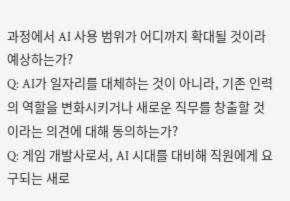과정에서 AI 사용 범위가 어디까지 확대될 것이라 예상하는가?
Q: AI가 일자리를 대체하는 것이 아니라, 기존 인력의 역할을 변화시키거나 새로운 직무를 창출할 것이라는 의견에 대해 동의하는가?
Q: 게임 개발사로서, AI 시대를 대비해 직원에게 요구되는 새로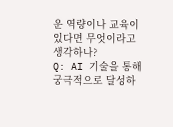운 역량이나 교육이 있다면 무엇이라고 생각하나?
Q: AI 기술을 통해 궁극적으로 달성하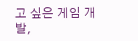고 싶은 게임 개발,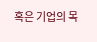혹은 기업의 목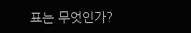표는 무엇인가?